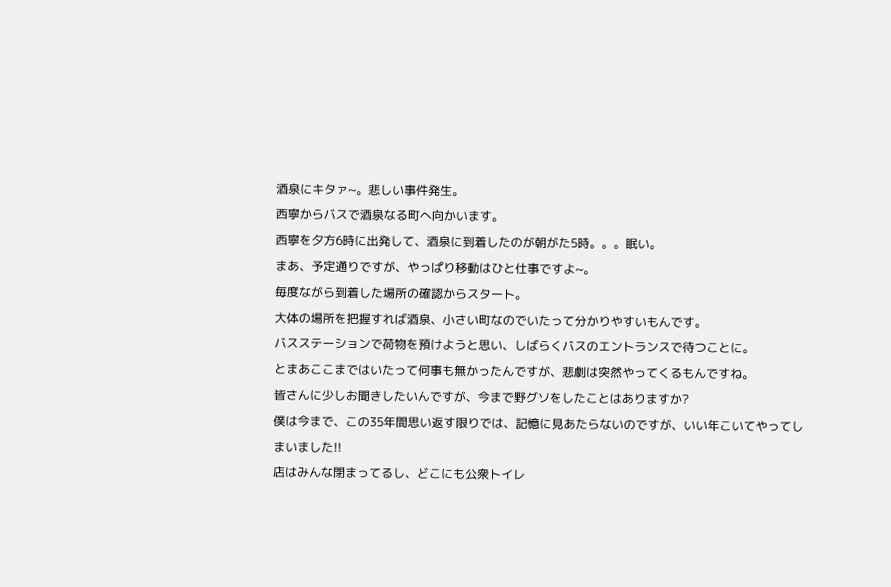酒泉にキタァ~。悲しい事件発生。
西寧からバスで酒泉なる町へ向かいます。
西寧を夕方6時に出発して、酒泉に到着したのが朝がた5時。。。眠い。
まあ、予定通りですが、やっぱり移動はひと仕事ですよ~。
毎度ながら到着した場所の確認からスタート。
大体の場所を把握すれば酒泉、小さい町なのでいたって分かりやすいもんです。
バスステーションで荷物を預けようと思い、しばらくバスのエントランスで待つことに。
とまあここまではいたって何事も無かったんですが、悲劇は突然やってくるもんですね。
皆さんに少しお聞きしたいんですが、今まで野グソをしたことはありますか?
僕は今まで、この35年間思い返す限りでは、記憶に見あたらないのですが、いい年こいてやってしまいました!!
店はみんな閉まってるし、どこにも公衆トイレ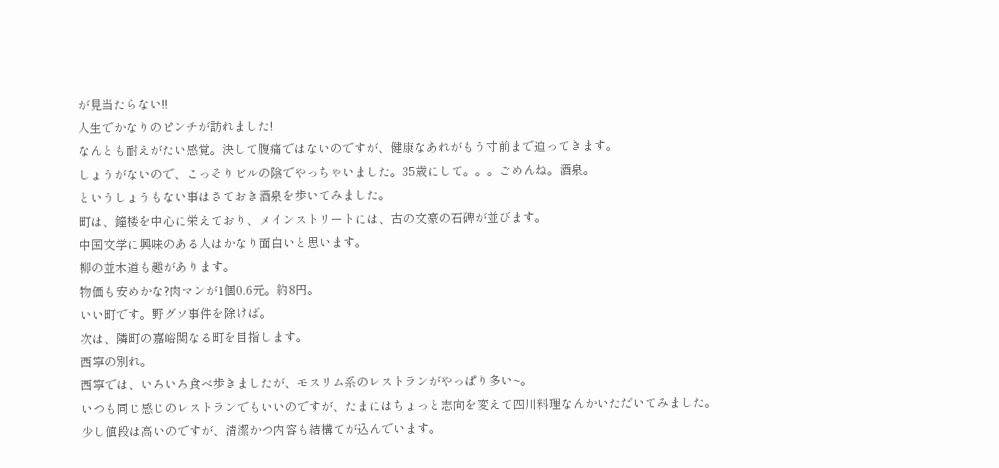が見当たらない!!
人生でかなりのピンチが訪れました!
なんとも耐えがたい感覚。決して腹痛ではないのですが、健康なあれがもう寸前まで迫ってきます。
しょうがないので、こっそりビルの陰でやっちゃいました。35歳にして。。。ごめんね。酒泉。
というしょうもない事はさておき酒泉を歩いてみました。
町は、鐘楼を中心に栄えており、メインストリートには、古の文豪の石碑が並びます。
中国文学に興味のある人はかなり面白いと思います。
柳の並木道も趣があります。
物価も安めかな?肉マンが1個0.6元。約8円。
いい町です。野グソ事件を除けば。
次は、隣町の嘉峪関なる町を目指します。
西寧の別れ。
西寧では、いろいろ食べ歩きましたが、モスリム系のレストランがやっぱり多い~。
いつも同じ感じのレストランでもいいのですが、たまにはちょっと志向を変えて四川料理なんかいただいてみました。
少し値段は高いのですが、清潔かつ内容も結構てが込んでいます。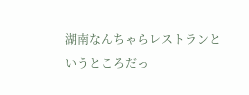湖南なんちゃらレストランというところだっ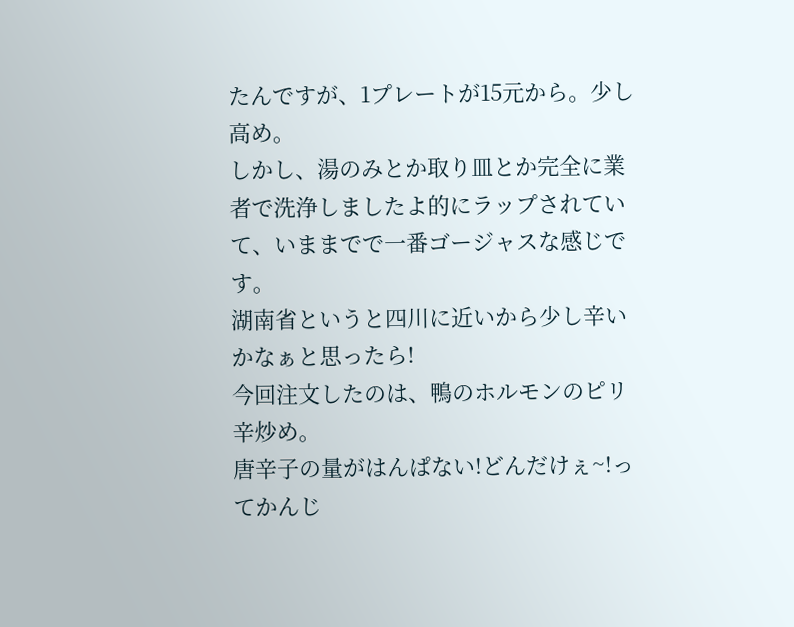たんですが、1プレートが15元から。少し高め。
しかし、湯のみとか取り皿とか完全に業者で洗浄しましたよ的にラップされていて、いままでで一番ゴージャスな感じです。
湖南省というと四川に近いから少し辛いかなぁと思ったら!
今回注文したのは、鴨のホルモンのピリ辛炒め。
唐辛子の量がはんぱない!どんだけぇ~!ってかんじ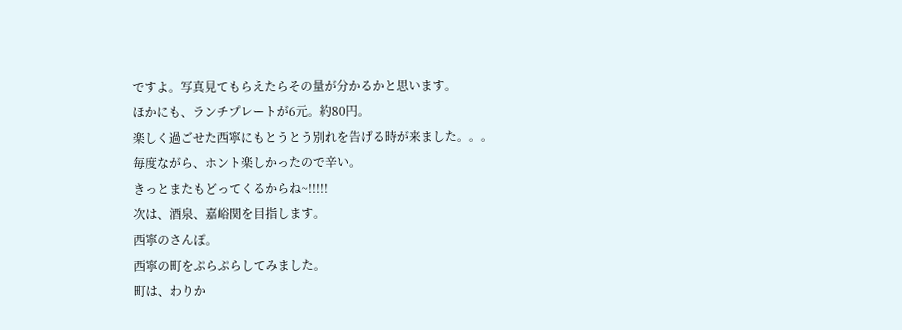ですよ。写真見てもらえたらその量が分かるかと思います。
ほかにも、ランチプレートが6元。約80円。
楽しく過ごせた西寧にもとうとう別れを告げる時が来ました。。。
毎度ながら、ホント楽しかったので辛い。
きっとまたもどってくるからね~!!!!!
次は、酒泉、嘉峪関を目指します。
西寧のさんぽ。
西寧の町をぷらぷらしてみました。
町は、わりか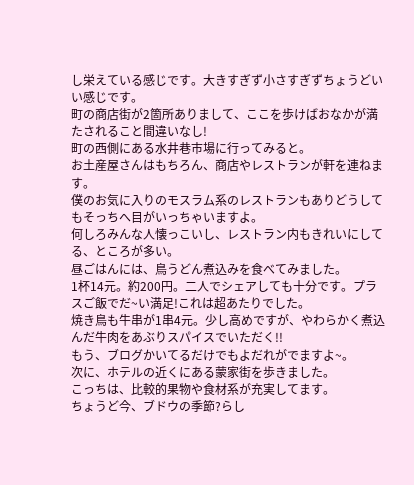し栄えている感じです。大きすぎず小さすぎずちょうどいい感じです。
町の商店街が2箇所ありまして、ここを歩けばおなかが満たされること間違いなし!
町の西側にある水井巷市場に行ってみると。
お土産屋さんはもちろん、商店やレストランが軒を連ねます。
僕のお気に入りのモスラム系のレストランもありどうしてもそっちへ目がいっちゃいますよ。
何しろみんな人懐っこいし、レストラン内もきれいにしてる、ところが多い。
昼ごはんには、鳥うどん煮込みを食べてみました。
1杯14元。約200円。二人でシェアしても十分です。プラスご飯でだ~い満足!これは超あたりでした。
焼き鳥も牛串が1串4元。少し高めですが、やわらかく煮込んだ牛肉をあぶりスパイスでいただく!!
もう、ブログかいてるだけでもよだれがでますよ~。
次に、ホテルの近くにある蒙家街を歩きました。
こっちは、比較的果物や食材系が充実してます。
ちょうど今、ブドウの季節?らし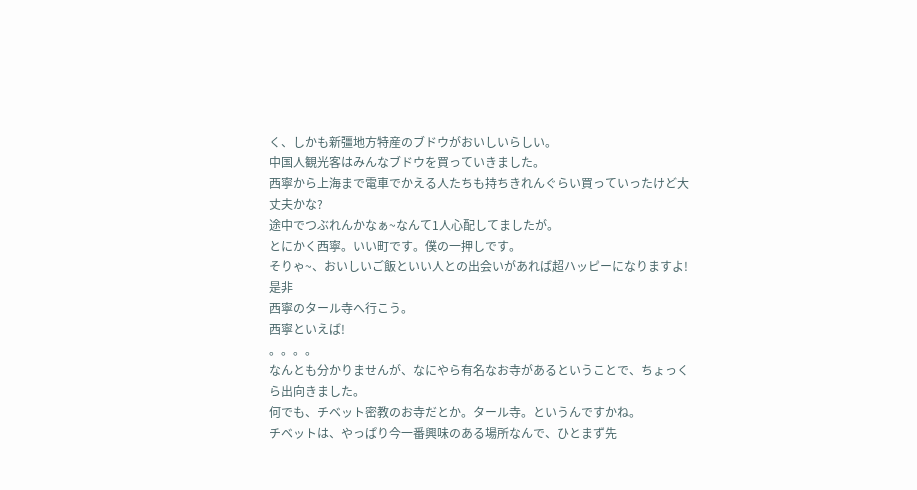く、しかも新彊地方特産のブドウがおいしいらしい。
中国人観光客はみんなブドウを買っていきました。
西寧から上海まで電車でかえる人たちも持ちきれんぐらい買っていったけど大丈夫かな?
途中でつぶれんかなぁ~なんて1人心配してましたが。
とにかく西寧。いい町です。僕の一押しです。
そりゃ~、おいしいご飯といい人との出会いがあれば超ハッピーになりますよ!
是非
西寧のタール寺へ行こう。
西寧といえば!
。。。。
なんとも分かりませんが、なにやら有名なお寺があるということで、ちょっくら出向きました。
何でも、チベット密教のお寺だとか。タール寺。というんですかね。
チベットは、やっぱり今一番興味のある場所なんで、ひとまず先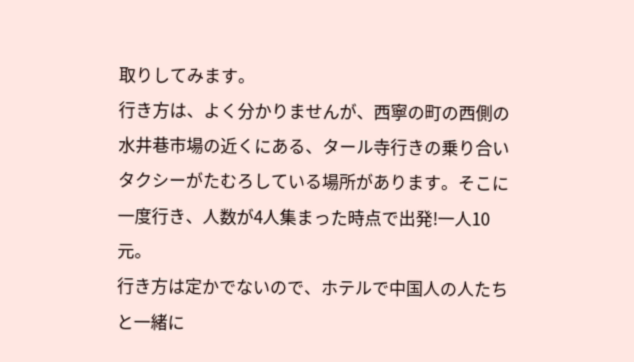取りしてみます。
行き方は、よく分かりませんが、西寧の町の西側の水井巷市場の近くにある、タール寺行きの乗り合いタクシーがたむろしている場所があります。そこに一度行き、人数が4人集まった時点で出発!一人10元。
行き方は定かでないので、ホテルで中国人の人たちと一緒に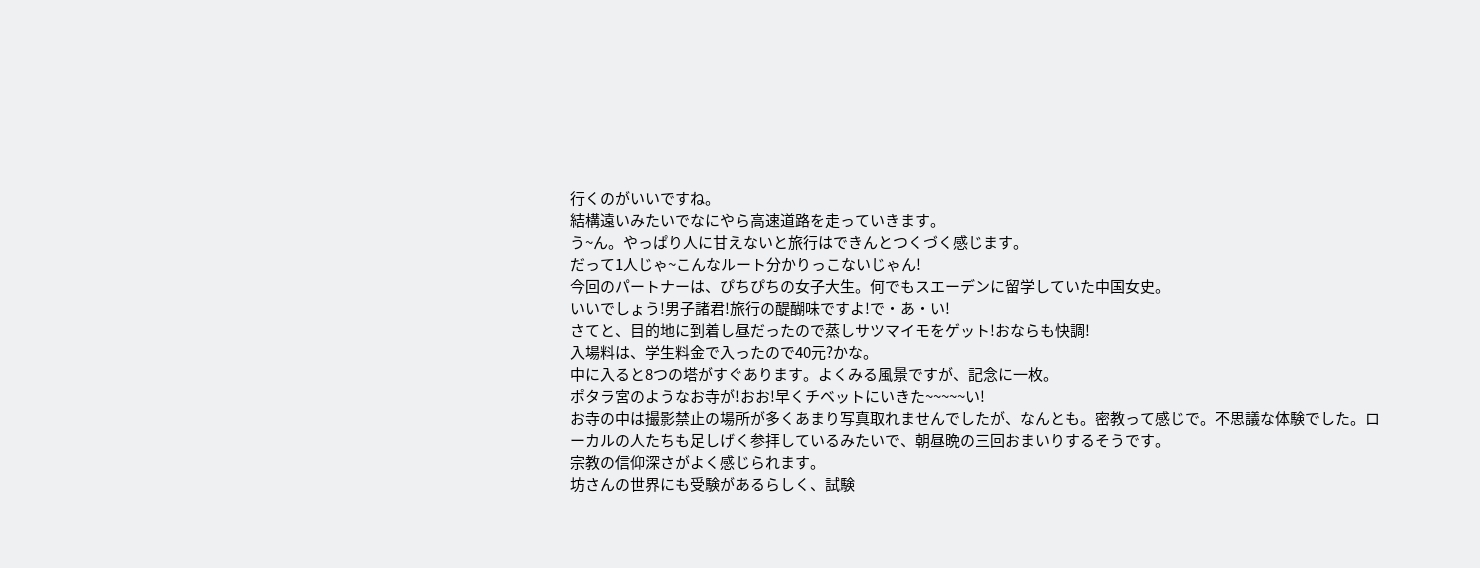行くのがいいですね。
結構遠いみたいでなにやら高速道路を走っていきます。
う~ん。やっぱり人に甘えないと旅行はできんとつくづく感じます。
だって1人じゃ~こんなルート分かりっこないじゃん!
今回のパートナーは、ぴちぴちの女子大生。何でもスエーデンに留学していた中国女史。
いいでしょう!男子諸君!旅行の醍醐味ですよ!で・あ・い!
さてと、目的地に到着し昼だったので蒸しサツマイモをゲット!おならも快調!
入場料は、学生料金で入ったので40元?かな。
中に入ると8つの塔がすぐあります。よくみる風景ですが、記念に一枚。
ポタラ宮のようなお寺が!おお!早くチベットにいきた~~~~~い!
お寺の中は撮影禁止の場所が多くあまり写真取れませんでしたが、なんとも。密教って感じで。不思議な体験でした。ローカルの人たちも足しげく参拝しているみたいで、朝昼晩の三回おまいりするそうです。
宗教の信仰深さがよく感じられます。
坊さんの世界にも受験があるらしく、試験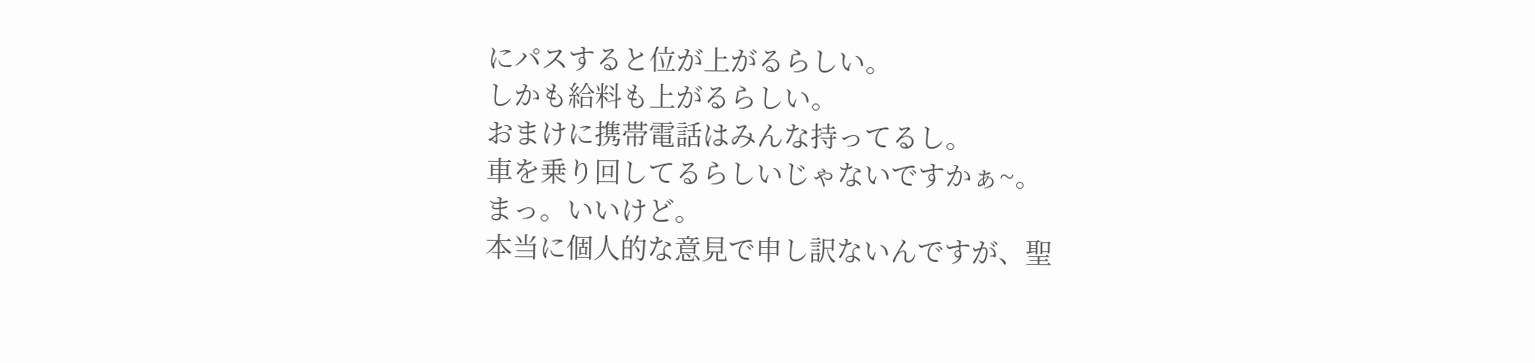にパスすると位が上がるらしい。
しかも給料も上がるらしい。
おまけに携帯電話はみんな持ってるし。
車を乗り回してるらしいじゃないですかぁ~。
まっ。いいけど。
本当に個人的な意見で申し訳ないんですが、聖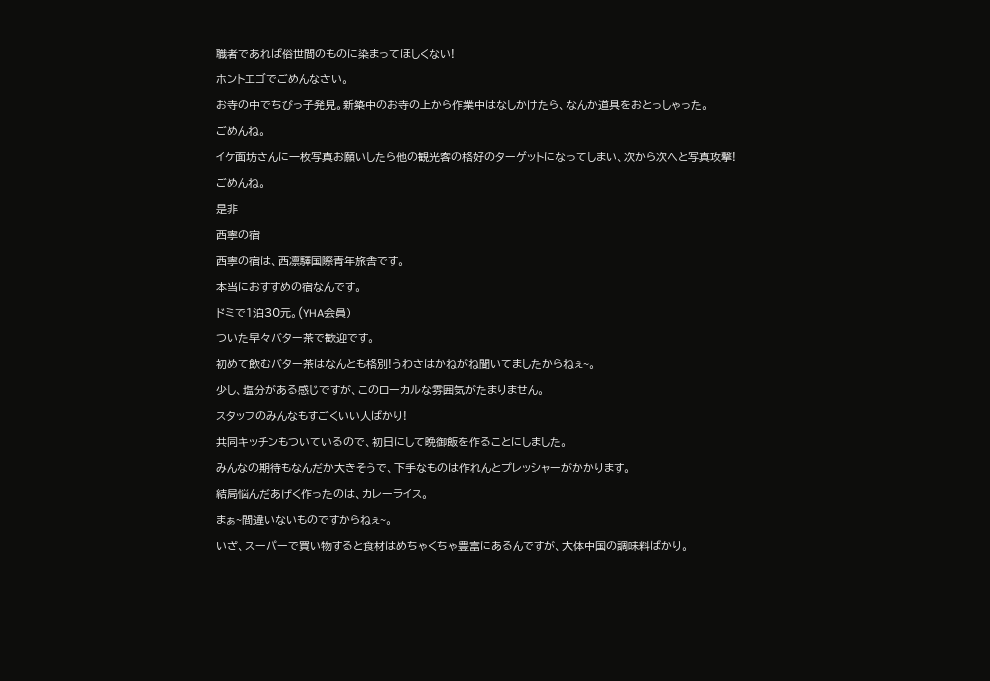職者であれば俗世間のものに染まってほしくない!
ホントエゴでごめんなさい。
お寺の中でちびっ子発見。新築中のお寺の上から作業中はなしかけたら、なんか道具をおとっしゃった。
ごめんね。
イケ面坊さんに一枚写真お願いしたら他の観光客の格好のターゲットになってしまい、次から次へと写真攻撃!
ごめんね。
是非
西寧の宿
西寧の宿は、西凛驛国際青年旅舎です。
本当におすすめの宿なんです。
ドミで1泊30元。(YHA会員)
ついた早々バター茶で歓迎です。
初めて飲むバター茶はなんとも格別!うわさはかねがね聞いてましたからねぇ~。
少し、塩分がある感じですが、このローカルな雰囲気がたまりません。
スタッフのみんなもすごくいい人ばかり!
共同キッチンもついているので、初日にして晩御飯を作ることにしました。
みんなの期待もなんだか大きそうで、下手なものは作れんとプレッシャーがかかります。
結局悩んだあげく作ったのは、カレーライス。
まぁ~間違いないものですからねぇ~。
いざ、スーパーで買い物すると食材はめちゃくちゃ豊富にあるんですが、大体中国の調味料ばかり。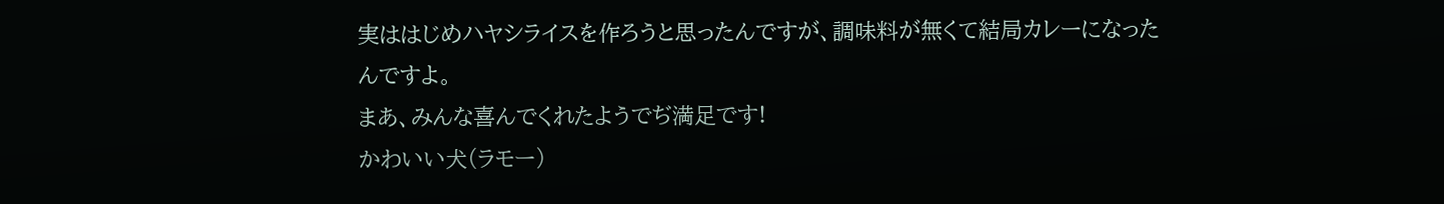実ははじめハヤシライスを作ろうと思ったんですが、調味料が無くて結局カレーになったんですよ。
まあ、みんな喜んでくれたようでぢ満足です!
かわいい犬(ラモー)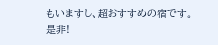もいますし、超おすすめの宿です。
是非!